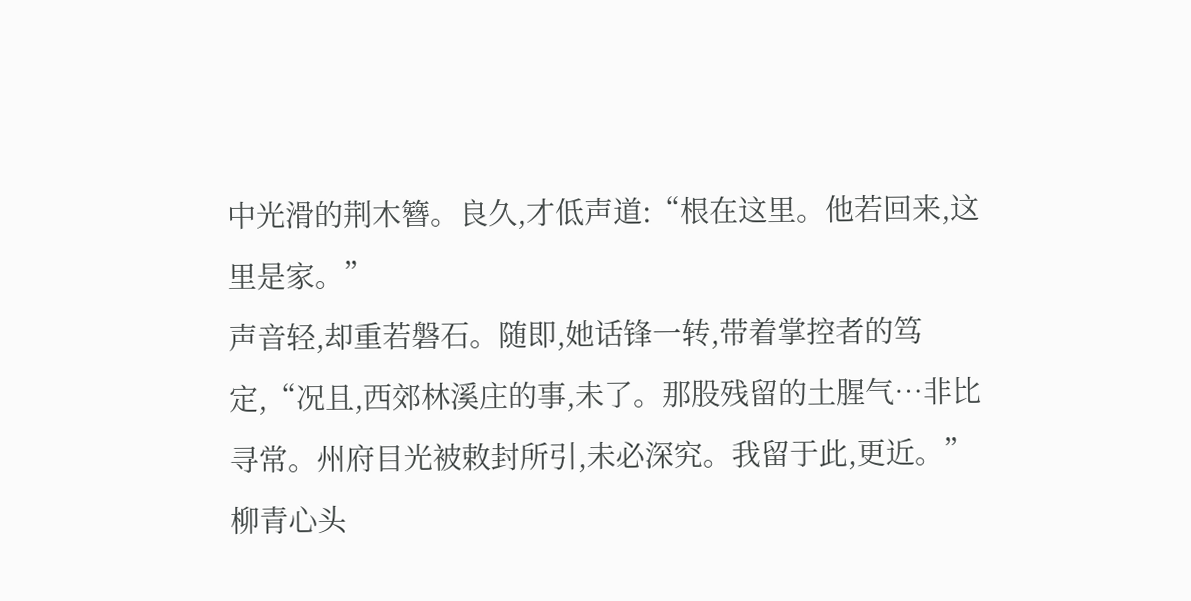中光滑的荆木簪。良久,才低声道:“根在这里。他若回来,这里是家。”
声音轻,却重若磐石。随即,她话锋一转,带着掌控者的笃定,“况且,西郊林溪庄的事,未了。那股残留的土腥气…非比寻常。州府目光被敕封所引,未必深究。我留于此,更近。”
柳青心头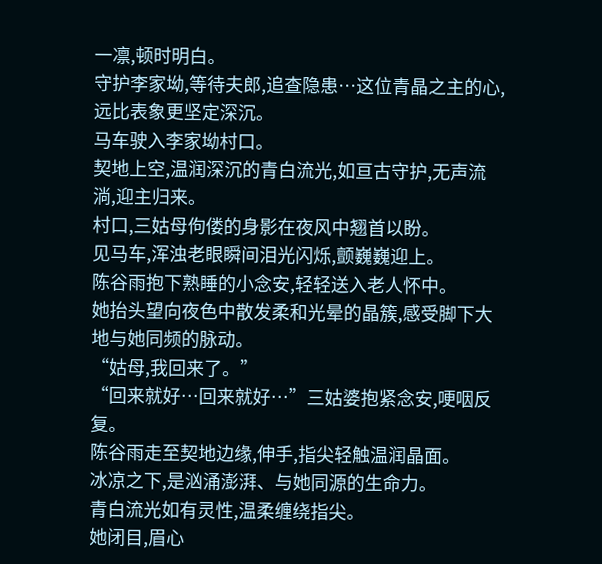一凛,顿时明白。
守护李家坳,等待夫郎,追查隐患…这位青晶之主的心,远比表象更坚定深沉。
马车驶入李家坳村口。
契地上空,温润深沉的青白流光,如亘古守护,无声流淌,迎主归来。
村口,三姑母佝偻的身影在夜风中翘首以盼。
见马车,浑浊老眼瞬间泪光闪烁,颤巍巍迎上。
陈谷雨抱下熟睡的小念安,轻轻送入老人怀中。
她抬头望向夜色中散发柔和光晕的晶簇,感受脚下大地与她同频的脉动。
“姑母,我回来了。”
“回来就好…回来就好…”三姑婆抱紧念安,哽咽反复。
陈谷雨走至契地边缘,伸手,指尖轻触温润晶面。
冰凉之下,是汹涌澎湃、与她同源的生命力。
青白流光如有灵性,温柔缠绕指尖。
她闭目,眉心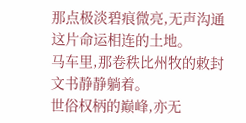那点极淡碧痕微亮,无声沟通这片命运相连的土地。
马车里,那卷秩比州牧的敕封文书静静躺着。
世俗权柄的巅峰,亦无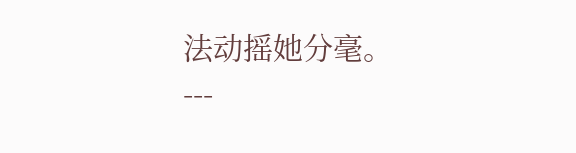法动摇她分毫。
---